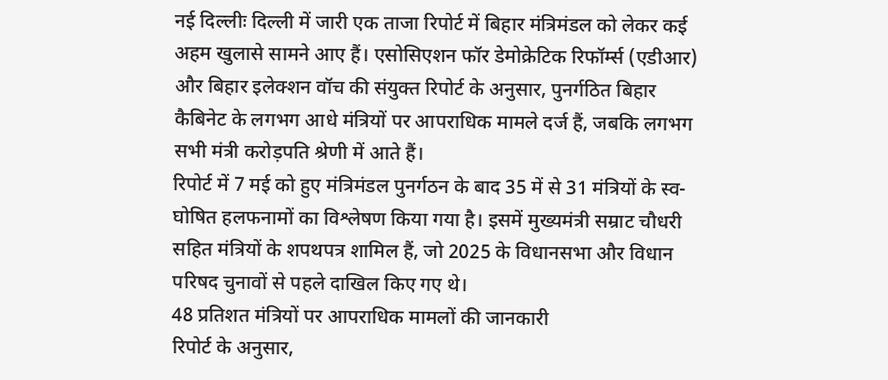नई दिल्लीः दिल्ली में जारी एक ताजा रिपोर्ट में बिहार मंत्रिमंडल को लेकर कई अहम खुलासे सामने आए हैं। एसोसिएशन फॉर डेमोक्रेटिक रिफॉर्म्स (एडीआर) और बिहार इलेक्शन वॉच की संयुक्त रिपोर्ट के अनुसार, पुनर्गठित बिहार कैबिनेट के लगभग आधे मंत्रियों पर आपराधिक मामले दर्ज हैं, जबकि लगभग सभी मंत्री करोड़पति श्रेणी में आते हैं।
रिपोर्ट में 7 मई को हुए मंत्रिमंडल पुनर्गठन के बाद 35 में से 31 मंत्रियों के स्व-घोषित हलफनामों का विश्लेषण किया गया है। इसमें मुख्यमंत्री सम्राट चौधरी सहित मंत्रियों के शपथपत्र शामिल हैं, जो 2025 के विधानसभा और विधान परिषद चुनावों से पहले दाखिल किए गए थे।
48 प्रतिशत मंत्रियों पर आपराधिक मामलों की जानकारी
रिपोर्ट के अनुसार,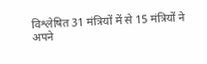विश्लेषित 31 मंत्रियों में से 15 मंत्रियों ने अपने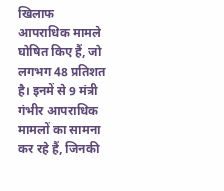खिलाफ आपराधिक मामले घोषित किए हैं, जो लगभग 48 प्रतिशत है। इनमें से 9 मंत्री गंभीर आपराधिक मामलों का सामना कर रहे हैं, जिनकी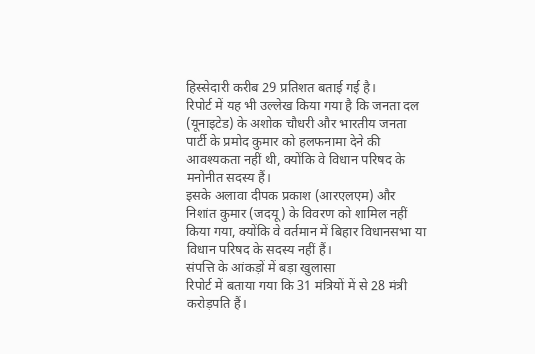हिस्सेदारी करीब 29 प्रतिशत बताई गई है।
रिपोर्ट में यह भी उल्लेख किया गया है कि जनता दल (यूनाइटेड) के अशोक चौधरी और भारतीय जनता पार्टी के प्रमोद कुमार को हलफनामा देने की आवश्यकता नहीं थी, क्योंकि वे विधान परिषद के मनोनीत सदस्य हैं।
इसके अलावा दीपक प्रकाश (आरएलएम) और निशांत कुमार (जदयू) के विवरण को शामिल नहीं किया गया, क्योंकि वे वर्तमान में बिहार विधानसभा या विधान परिषद के सदस्य नहीं हैं।
संपत्ति के आंकड़ों में बड़ा खुलासा
रिपोर्ट में बताया गया कि 31 मंत्रियों में से 28 मंत्री करोड़पति हैं।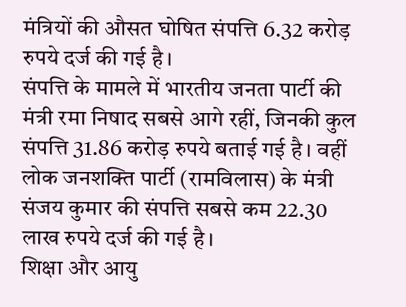मंत्रियों की औसत घोषित संपत्ति 6.32 करोड़ रुपये दर्ज की गई है।
संपत्ति के मामले में भारतीय जनता पार्टी की मंत्री रमा निषाद सबसे आगे रहीं, जिनकी कुल संपत्ति 31.86 करोड़ रुपये बताई गई है। वहीं लोक जनशक्ति पार्टी (रामविलास) के मंत्री संजय कुमार की संपत्ति सबसे कम 22.30 लाख रुपये दर्ज की गई है।
शिक्षा और आयु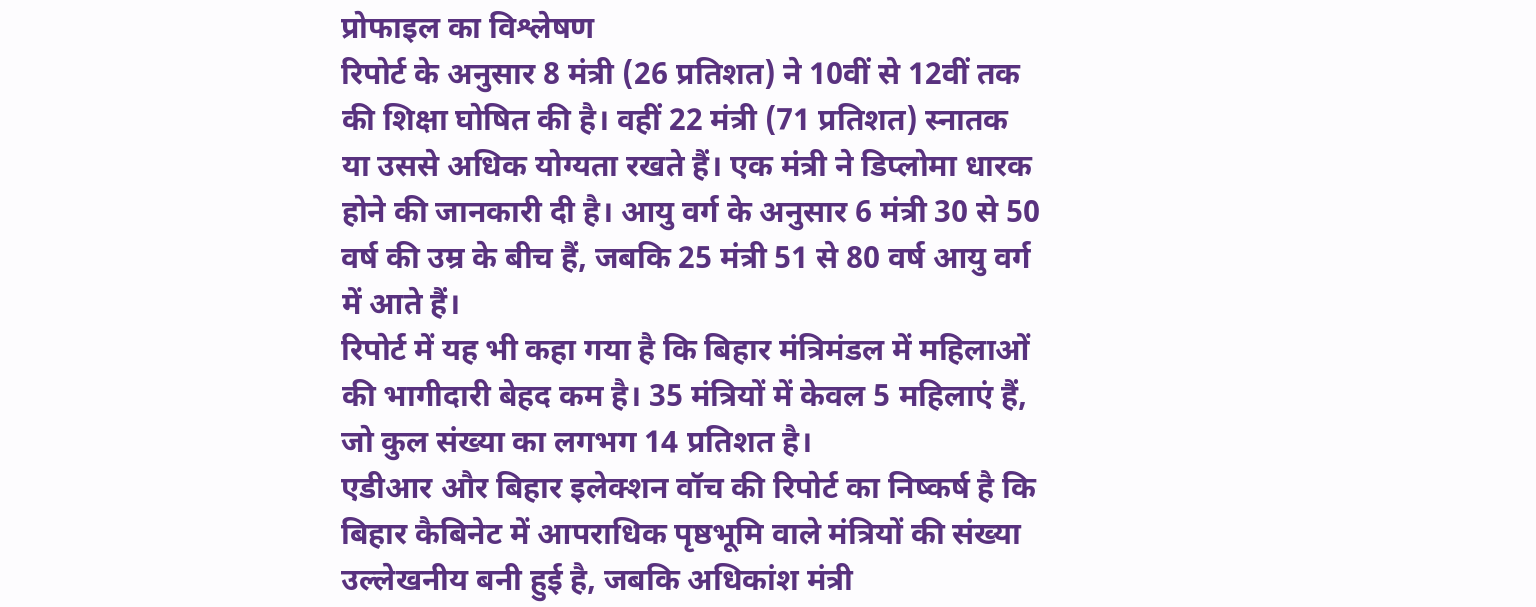प्रोफाइल का विश्लेषण
रिपोर्ट के अनुसार 8 मंत्री (26 प्रतिशत) ने 10वीं से 12वीं तक की शिक्षा घोषित की है। वहीं 22 मंत्री (71 प्रतिशत) स्नातक या उससे अधिक योग्यता रखते हैं। एक मंत्री ने डिप्लोमा धारक होने की जानकारी दी है। आयु वर्ग के अनुसार 6 मंत्री 30 से 50 वर्ष की उम्र के बीच हैं, जबकि 25 मंत्री 51 से 80 वर्ष आयु वर्ग में आते हैं।
रिपोर्ट में यह भी कहा गया है कि बिहार मंत्रिमंडल में महिलाओं की भागीदारी बेहद कम है। 35 मंत्रियों में केवल 5 महिलाएं हैं, जो कुल संख्या का लगभग 14 प्रतिशत है।
एडीआर और बिहार इलेक्शन वॉच की रिपोर्ट का निष्कर्ष है कि बिहार कैबिनेट में आपराधिक पृष्ठभूमि वाले मंत्रियों की संख्या उल्लेखनीय बनी हुई है, जबकि अधिकांश मंत्री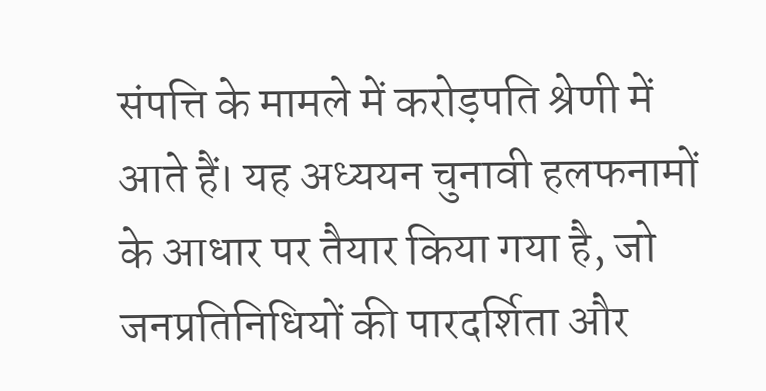संपत्ति के मामले में करोड़पति श्रेणी में आते हैं। यह अध्ययन चुनावी हलफनामों के आधार पर तैयार किया गया है, जो जनप्रतिनिधियों की पारदर्शिता और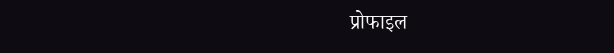प्रोफाइल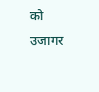को उजागर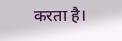करता है।